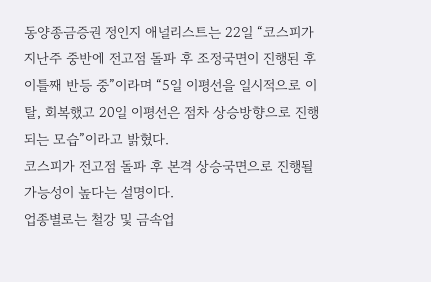동양종금증권 정인지 애널리스트는 22일 “코스피가 지난주 중반에 전고점 돌파 후 조정국면이 진행된 후 이틀째 반등 중”이라며 “5일 이평선을 일시적으로 이탈, 회복했고 20일 이평선은 점차 상승방향으로 진행되는 모습”이라고 밝혔다.
코스피가 전고점 돌파 후 본격 상승국면으로 진행될 가능성이 높다는 설명이다.
업종별로는 철강 및 금속업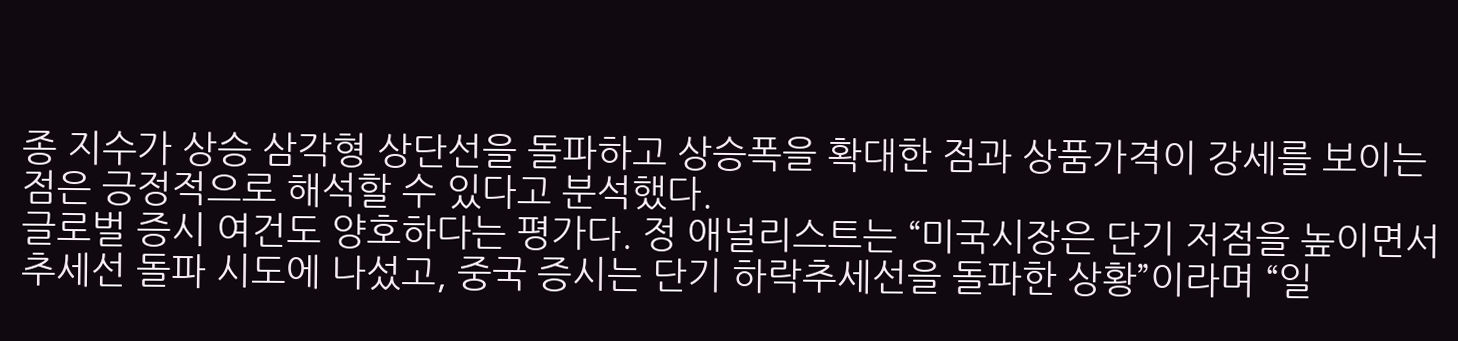종 지수가 상승 삼각형 상단선을 돌파하고 상승폭을 확대한 점과 상품가격이 강세를 보이는 점은 긍정적으로 해석할 수 있다고 분석했다.
글로벌 증시 여건도 양호하다는 평가다. 정 애널리스트는 “미국시장은 단기 저점을 높이면서 추세선 돌파 시도에 나섰고, 중국 증시는 단기 하락추세선을 돌파한 상황”이라며 “일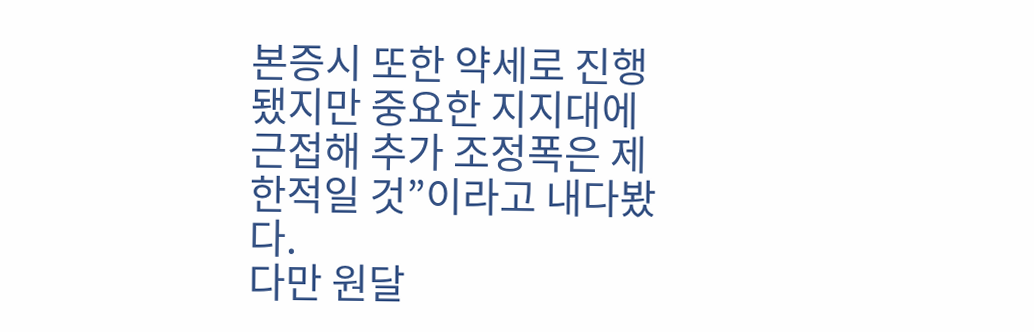본증시 또한 약세로 진행됐지만 중요한 지지대에 근접해 추가 조정폭은 제한적일 것”이라고 내다봤다.
다만 원달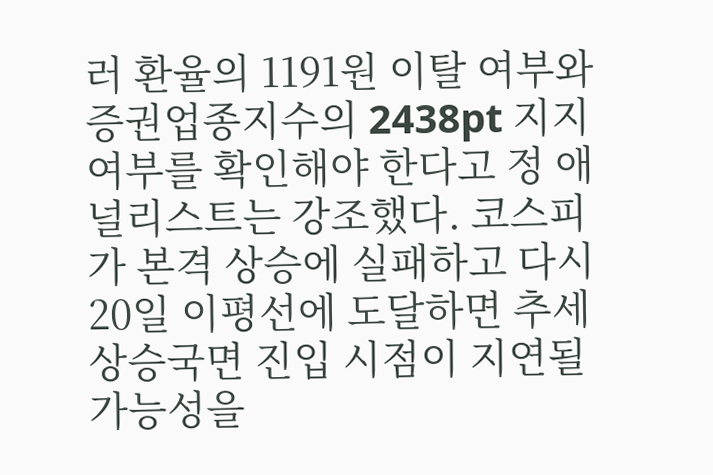러 환율의 1191원 이탈 여부와 증권업종지수의 2438pt 지지 여부를 확인해야 한다고 정 애널리스트는 강조했다. 코스피가 본격 상승에 실패하고 다시 20일 이평선에 도달하면 추세 상승국면 진입 시점이 지연될 가능성을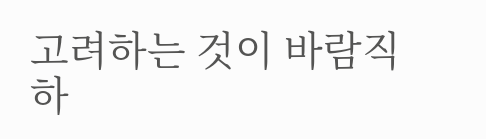고려하는 것이 바람직하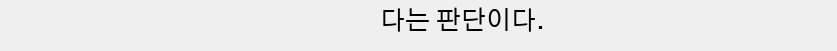다는 판단이다.